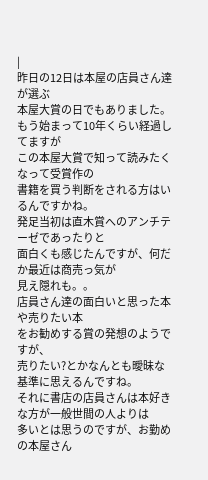|
昨日の12日は本屋の店員さん達が選ぶ
本屋大賞の日でもありました。
もう始まって10年くらい経過してますが
この本屋大賞で知って読みたくなって受賞作の
書籍を買う判断をされる方はいるんですかね。
発足当初は直木賞へのアンチテーゼであったりと
面白くも感じたんですが、何だか最近は商売っ気が
見え隠れも。。
店員さん達の面白いと思った本や売りたい本
をお勧めする賞の発想のようですが、
売りたい?とかなんとも曖昧な基準に思えるんですね。
それに書店の店員さんは本好きな方が一般世間の人よりは
多いとは思うのですが、お勤めの本屋さん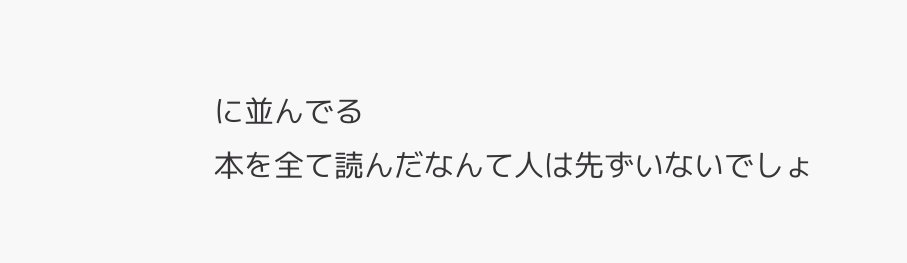に並んでる
本を全て読んだなんて人は先ずいないでしょ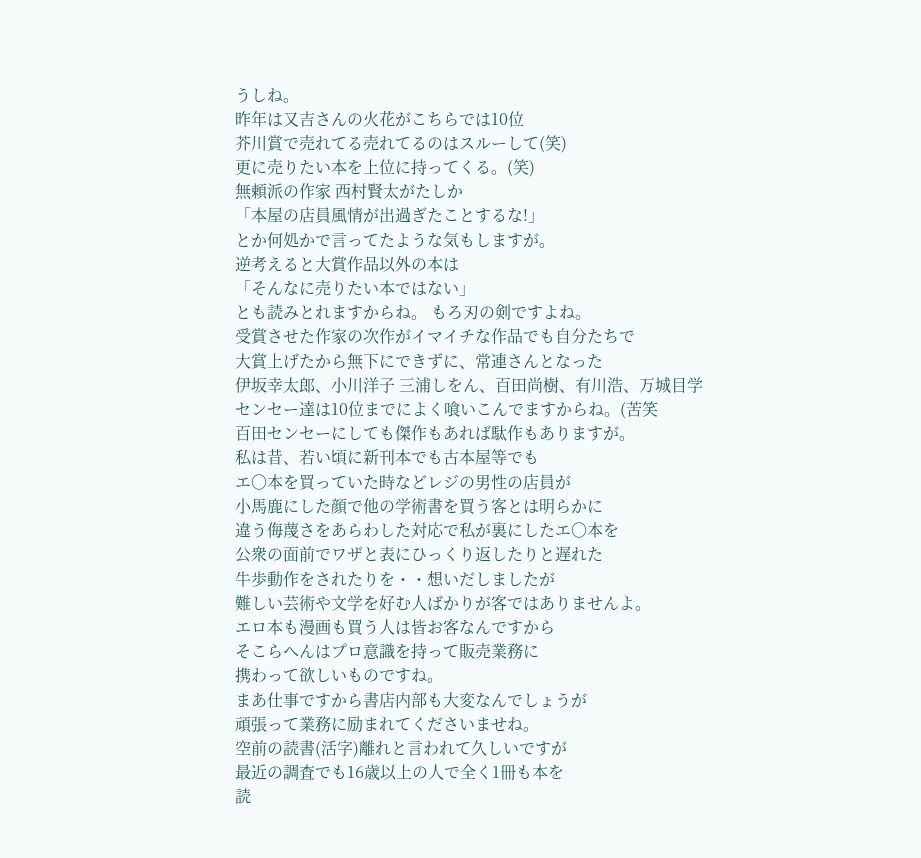うしね。
昨年は又吉さんの火花がこちらでは10位
芥川賞で売れてる売れてるのはスルーして(笑)
更に売りたい本を上位に持ってくる。(笑)
無頼派の作家 西村賢太がたしか
「本屋の店員風情が出過ぎたことするな!」
とか何処かで言ってたような気もしますが。
逆考えると大賞作品以外の本は
「そんなに売りたい本ではない」
とも読みとれますからね。 もろ刃の剣ですよね。
受賞させた作家の次作がイマイチな作品でも自分たちで
大賞上げたから無下にできずに、常連さんとなった
伊坂幸太郎、小川洋子 三浦しをん、百田尚樹、有川浩、万城目学
センセー達は10位までによく喰いこんでますからね。(苦笑
百田センセーにしても傑作もあれば駄作もありますが。
私は昔、若い頃に新刊本でも古本屋等でも
エ〇本を買っていた時などレジの男性の店員が
小馬鹿にした顔で他の学術書を買う客とは明らかに
違う侮蔑さをあらわした対応で私が裏にしたエ〇本を
公衆の面前でワザと表にひっくり返したりと遅れた
牛歩動作をされたりを・・想いだしましたが
難しい芸術や文学を好む人ばかりが客ではありませんよ。
エロ本も漫画も買う人は皆お客なんですから
そこらへんはプロ意識を持って販売業務に
携わって欲しいものですね。
まあ仕事ですから書店内部も大変なんでしょうが
頑張って業務に励まれてくださいませね。
空前の読書(活字)離れと言われて久しいですが
最近の調査でも16歳以上の人で全く1冊も本を
読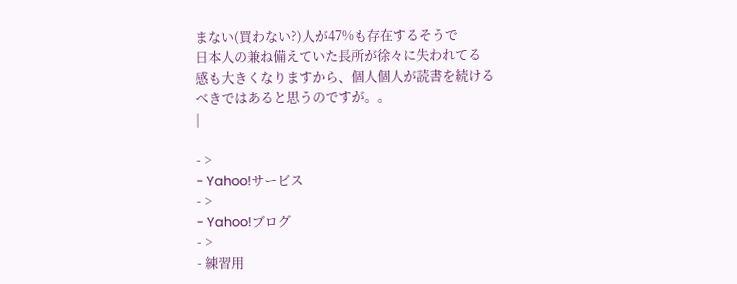まない(買わない?)人が47%も存在するそうで
日本人の兼ね備えていた長所が徐々に失われてる
感も大きくなりますから、個人個人が読書を続ける
べきではあると思うのですが。。
|

- >
- Yahoo!サービス
- >
- Yahoo!ブログ
- >
- 練習用